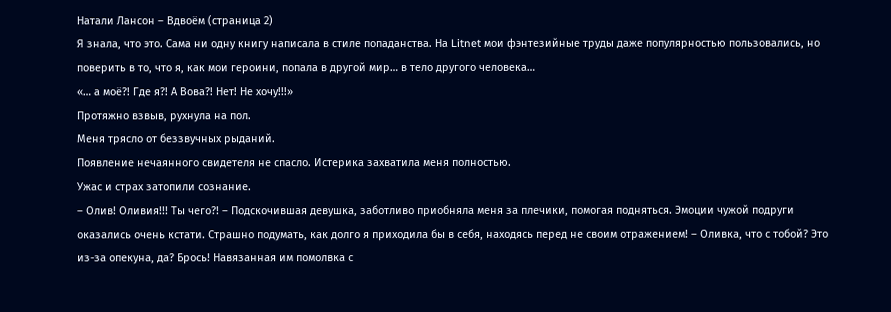Натали Лансон – Вдвоём (страница 2)
Я знала, что это. Сама ни одну книгу написала в стиле попаданства. На Litnet мои фэнтезийные труды даже популярностью пользовались, но поверить в то, что я, как мои героини, попала в другой мир… в тело другого человека…
«… а моё?! Где я?! А Вова?! Нет! Не хочу!!!»
Протяжно взвыв, рухнула на пол.
Меня трясло от беззвучных рыданий.
Появление нечаянного свидетеля не спасло. Истерика захватила меня полностью.
Ужас и страх затопили сознание.
– Олив! Оливия!!! Ты чего?! – Подскочившая девушка, заботливо приобняла меня за плечики, помогая подняться. Эмоции чужой подруги оказались очень кстати. Страшно подумать, как долго я приходила бы в себя, находясь перед не своим отражением! – Оливка, что с тобой? Это из-за опекуна, да? Брось! Навязанная им помолвка с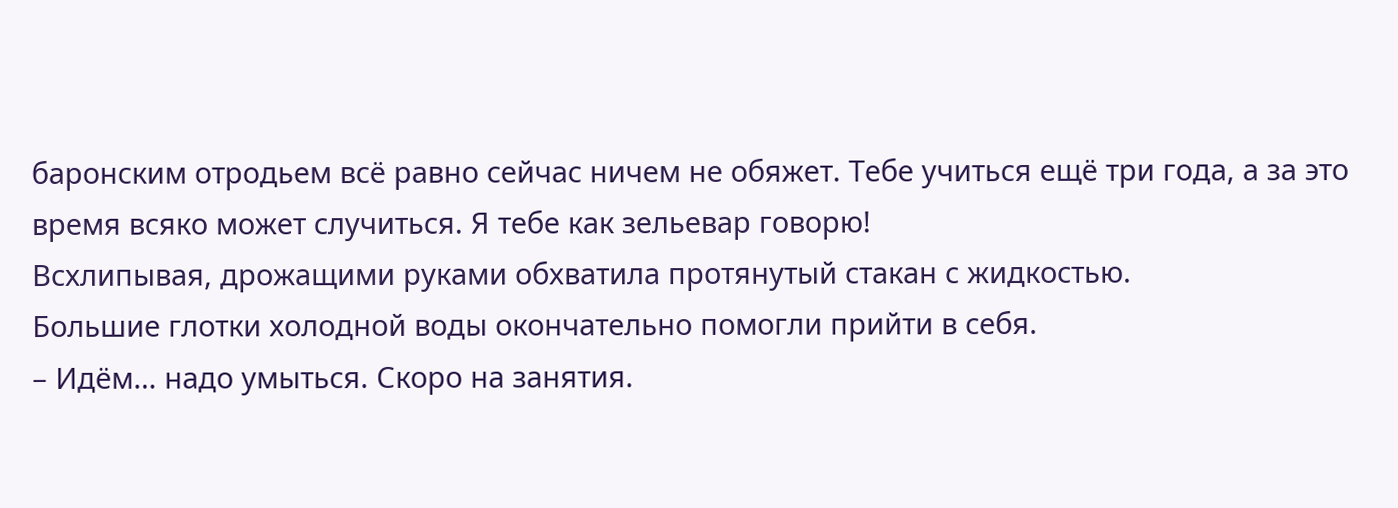баронским отродьем всё равно сейчас ничем не обяжет. Тебе учиться ещё три года, а за это время всяко может случиться. Я тебе как зельевар говорю!
Всхлипывая, дрожащими руками обхватила протянутый стакан с жидкостью.
Большие глотки холодной воды окончательно помогли прийти в себя.
– Идём… надо умыться. Скоро на занятия.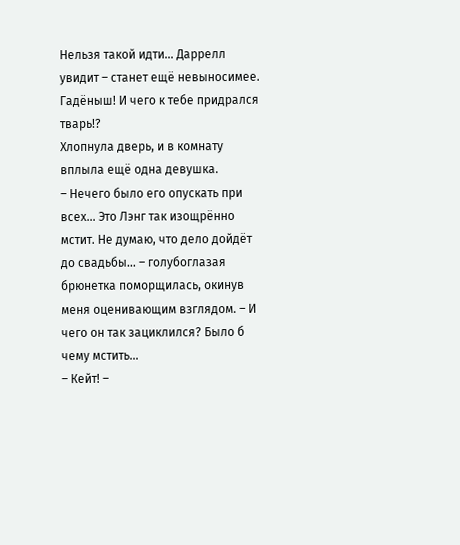Нельзя такой идти… Даррелл увидит – станет ещё невыносимее. Гадёныш! И чего к тебе придрался тварь!?
Хлопнула дверь, и в комнату вплыла ещё одна девушка.
– Нечего было его опускать при всех… Это Лэнг так изощрённо мстит. Не думаю, что дело дойдёт до свадьбы… – голубоглазая брюнетка поморщилась, окинув меня оценивающим взглядом. – И чего он так зациклился? Было б чему мстить…
– Кейт! –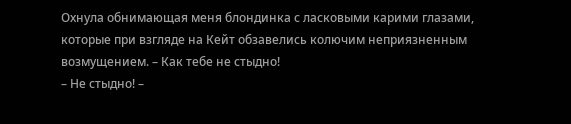Охнула обнимающая меня блондинка с ласковыми карими глазами, которые при взгляде на Кейт обзавелись колючим неприязненным возмущением. – Как тебе не стыдно!
– Не стыдно! –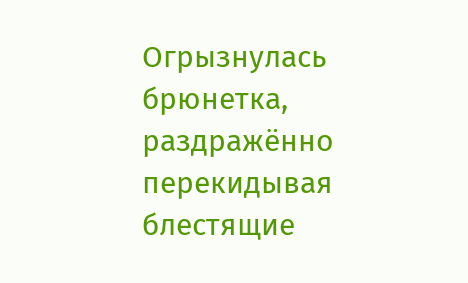Огрызнулась брюнетка, раздражённо перекидывая блестящие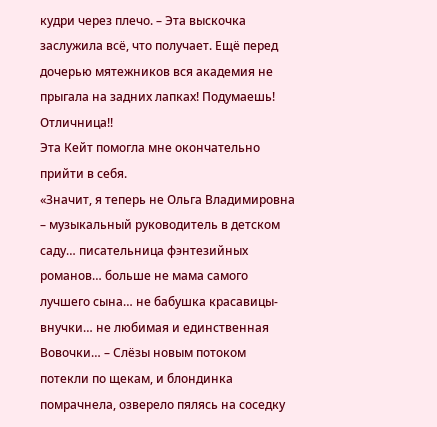кудри через плечо. – Эта выскочка заслужила всё, что получает. Ещё перед дочерью мятежников вся академия не прыгала на задних лапках! Подумаешь! Отличница!!
Эта Кейт помогла мне окончательно прийти в себя.
«Значит, я теперь не Ольга Владимировна – музыкальный руководитель в детском саду… писательница фэнтезийных романов… больше не мама самого лучшего сына… не бабушка красавицы-внучки… не любимая и единственная Вовочки… – Слёзы новым потоком потекли по щекам, и блондинка помрачнела, озверело пялясь на соседку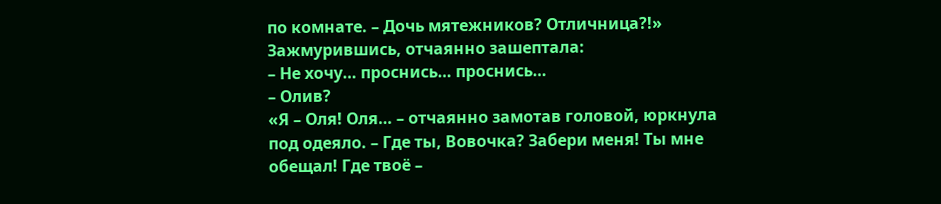по комнате. – Дочь мятежников? Отличница?!»
Зажмурившись, отчаянно зашептала:
– Не хочу… проснись… проснись…
– Олив?
«Я – Оля! Оля… – отчаянно замотав головой, юркнула под одеяло. – Где ты, Вовочка? Забери меня! Ты мне обещал! Где твоё –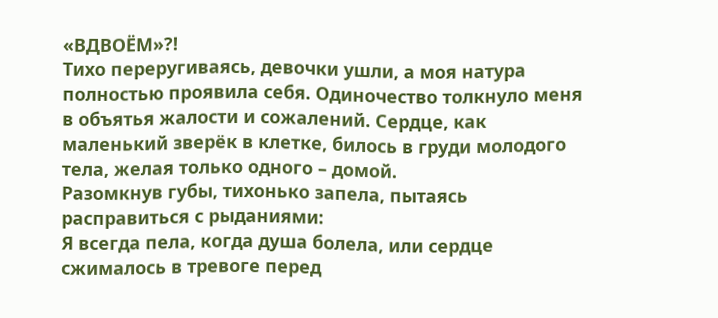«ВДВОЁМ»?!
Тихо переругиваясь, девочки ушли, а моя натура полностью проявила себя. Одиночество толкнуло меня в объятья жалости и сожалений. Сердце, как маленький зверёк в клетке, билось в груди молодого тела, желая только одного – домой.
Разомкнув губы, тихонько запела, пытаясь расправиться с рыданиями:
Я всегда пела, когда душа болела, или сердце сжималось в тревоге перед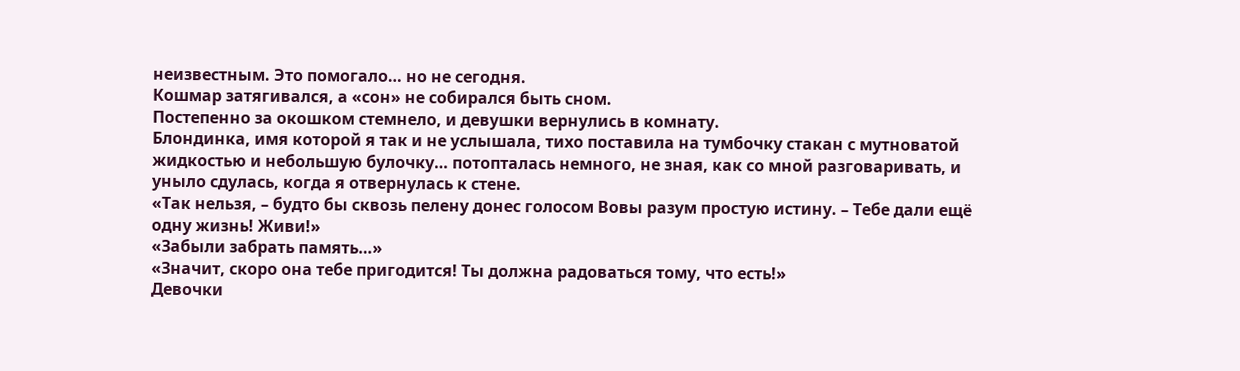неизвестным. Это помогало… но не сегодня.
Кошмар затягивался, а «сон» не собирался быть сном.
Постепенно за окошком стемнело, и девушки вернулись в комнату.
Блондинка, имя которой я так и не услышала, тихо поставила на тумбочку стакан с мутноватой жидкостью и небольшую булочку… потопталась немного, не зная, как со мной разговаривать, и уныло сдулась, когда я отвернулась к стене.
«Так нельзя, – будто бы сквозь пелену донес голосом Вовы разум простую истину. – Тебе дали ещё одну жизнь! Живи!»
«Забыли забрать память…»
«Значит, скоро она тебе пригодится! Ты должна радоваться тому, что есть!»
Девочки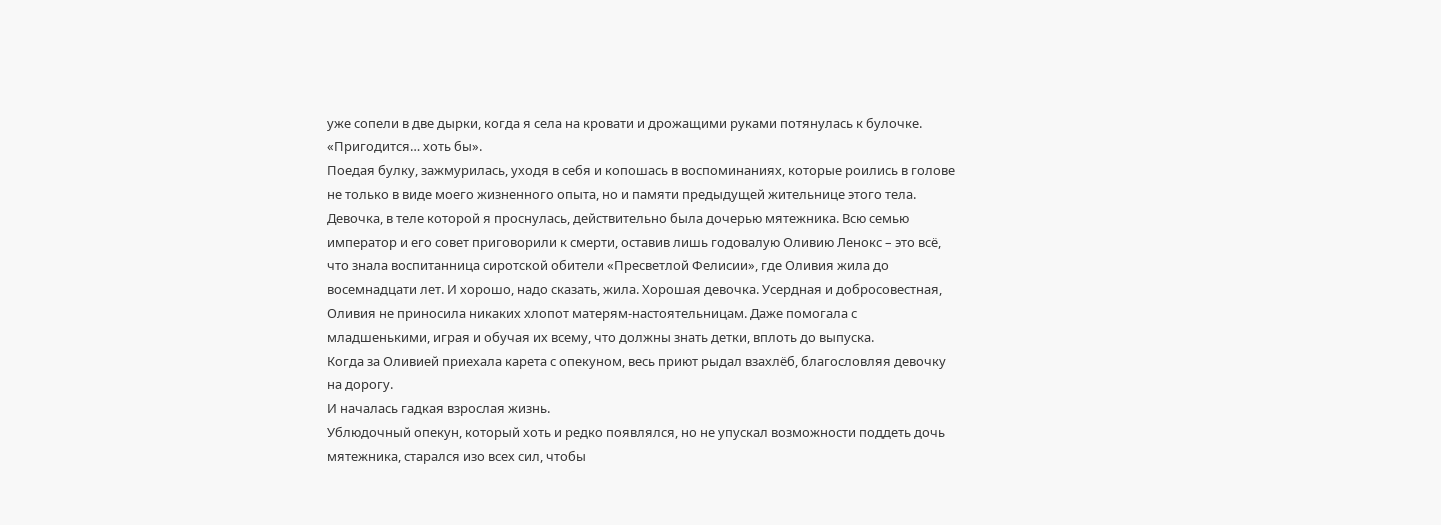уже сопели в две дырки, когда я села на кровати и дрожащими руками потянулась к булочке.
«Пригодится… хоть бы».
Поедая булку, зажмурилась, уходя в себя и копошась в воспоминаниях, которые роились в голове не только в виде моего жизненного опыта, но и памяти предыдущей жительнице этого тела.
Девочка, в теле которой я проснулась, действительно была дочерью мятежника. Всю семью император и его совет приговорили к смерти, оставив лишь годовалую Оливию Ленокс – это всё, что знала воспитанница сиротской обители «Пресветлой Фелисии», где Оливия жила до восемнадцати лет. И хорошо, надо сказать, жила. Хорошая девочка. Усердная и добросовестная, Оливия не приносила никаких хлопот матерям-настоятельницам. Даже помогала с младшенькими, играя и обучая их всему, что должны знать детки, вплоть до выпуска.
Когда за Оливией приехала карета с опекуном, весь приют рыдал взахлёб, благословляя девочку на дорогу.
И началась гадкая взрослая жизнь.
Ублюдочный опекун, который хоть и редко появлялся, но не упускал возможности поддеть дочь мятежника, старался изо всех сил, чтобы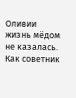Оливии жизнь мёдом не казалась.
Как советник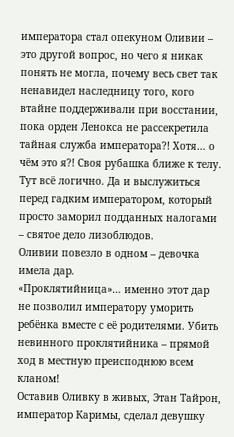императора стал опекуном Оливии – это другой вопрос, но чего я никак понять не могла, почему весь свет так ненавидел наследницу того, кого втайне поддерживали при восстании, пока орден Ленокса не рассекретила тайная служба императора?! Хотя… о чём это я?! Своя рубашка ближе к телу. Тут всё логично. Да и выслужиться перед гадким императором, который просто заморил подданных налогами – святое дело лизоблюдов.
Оливии повезло в одном – девочка имела дар.
«Проклятийница»… именно этот дар не позволил императору уморить ребёнка вместе с её родителями. Убить невинного проклятийника – прямой ход в местную преисподнюю всем кланом!
Оставив Оливку в живых, Этан Тайрон, император Каримы, сделал девушку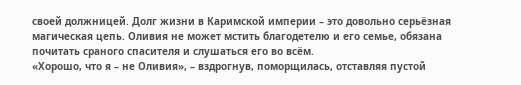своей должницей. Долг жизни в Каримской империи – это довольно серьёзная магическая цепь. Оливия не может мстить благодетелю и его семье, обязана почитать сраного спасителя и слушаться его во всём.
«Хорошо, что я – не Оливия», – вздрогнув, поморщилась, отставляя пустой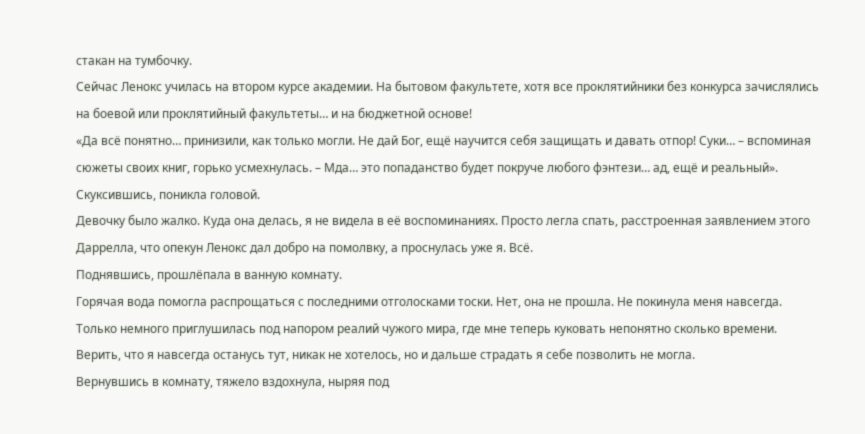стакан на тумбочку.
Сейчас Ленокс училась на втором курсе академии. На бытовом факультете, хотя все проклятийники без конкурса зачислялись на боевой или проклятийный факультеты… и на бюджетной основе!
«Да всё понятно… принизили, как только могли. Не дай Бог, ещё научится себя защищать и давать отпор! Суки… – вспоминая сюжеты своих книг, горько усмехнулась. – Мда… это попаданство будет покруче любого фэнтези… ад, ещё и реальный».
Скуксившись, поникла головой.
Девочку было жалко. Куда она делась, я не видела в её воспоминаниях. Просто легла спать, расстроенная заявлением этого Даррелла, что опекун Ленокс дал добро на помолвку, а проснулась уже я. Всё.
Поднявшись, прошлёпала в ванную комнату.
Горячая вода помогла распрощаться с последними отголосками тоски. Нет, она не прошла. Не покинула меня навсегда. Только немного приглушилась под напором реалий чужого мира, где мне теперь куковать непонятно сколько времени.
Верить, что я навсегда останусь тут, никак не хотелось, но и дальше страдать я себе позволить не могла.
Вернувшись в комнату, тяжело вздохнула, ныряя под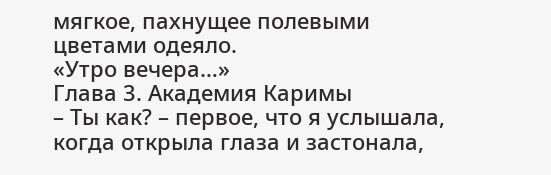мягкое, пахнущее полевыми цветами одеяло.
«Утро вечера…»
Глава 3. Академия Каримы
– Ты как? – первое, что я услышала, когда открыла глаза и застонала,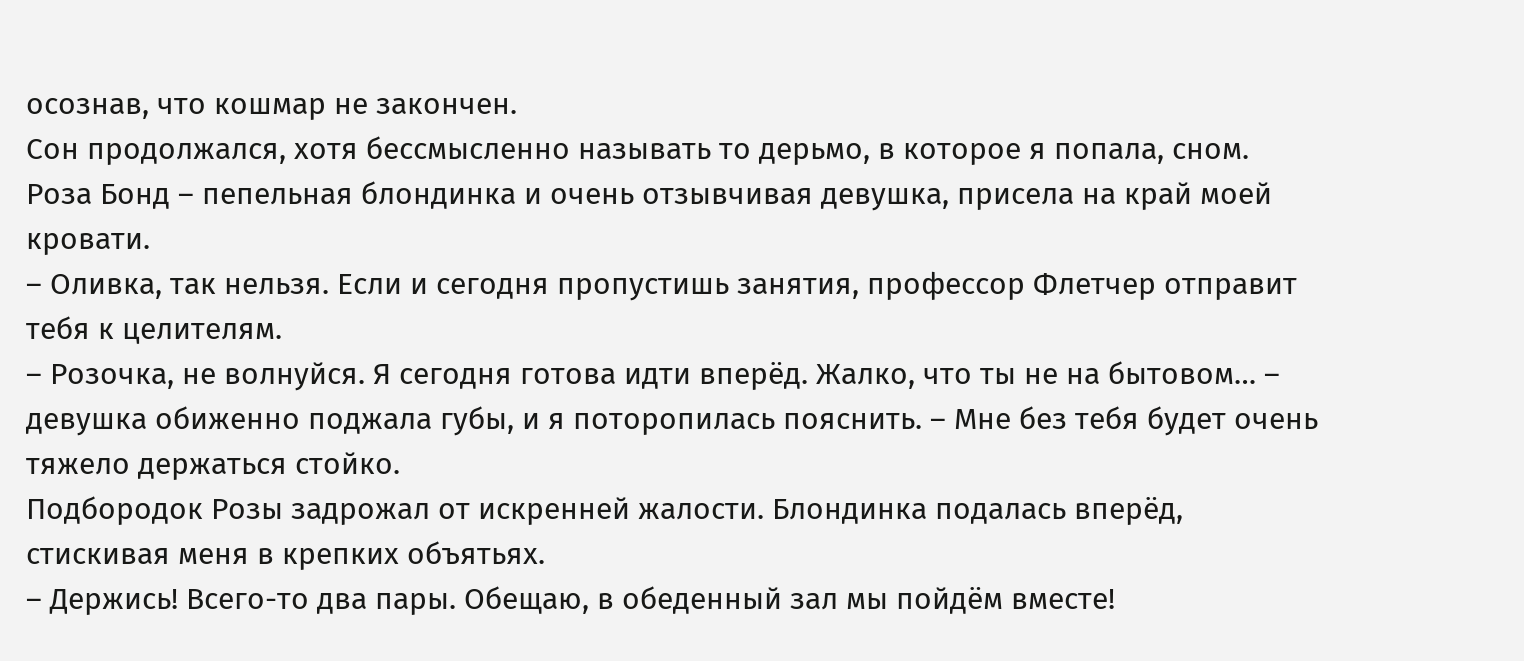осознав, что кошмар не закончен.
Сон продолжался, хотя бессмысленно называть то дерьмо, в которое я попала, сном.
Роза Бонд – пепельная блондинка и очень отзывчивая девушка, присела на край моей кровати.
– Оливка, так нельзя. Если и сегодня пропустишь занятия, профессор Флетчер отправит тебя к целителям.
– Розочка, не волнуйся. Я сегодня готова идти вперёд. Жалко, что ты не на бытовом… – девушка обиженно поджала губы, и я поторопилась пояснить. – Мне без тебя будет очень тяжело держаться стойко.
Подбородок Розы задрожал от искренней жалости. Блондинка подалась вперёд, стискивая меня в крепких объятьях.
– Держись! Всего-то два пары. Обещаю, в обеденный зал мы пойдём вместе!